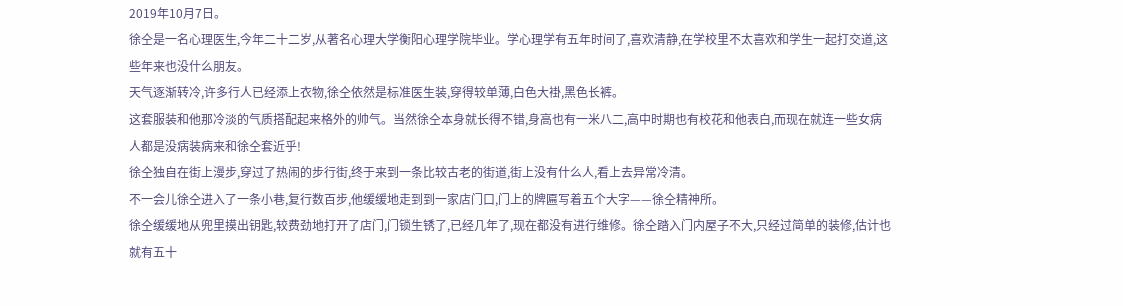2019年10月7日。
徐仝是一名心理医生,今年二十二岁,从著名心理大学衡阳心理学院毕业。学心理学有五年时间了,喜欢清静,在学校里不太喜欢和学生一起打交道,这些年来也没什么朋友。
天气逐渐转冷,许多行人已经添上衣物,徐仝依然是标准医生装,穿得较单薄,白色大褂,黑色长裤。
这套服装和他那冷淡的气质搭配起来格外的帅气。当然徐仝本身就长得不错,身高也有一米八二,高中时期也有校花和他表白,而现在就连一些女病人都是没病装病来和徐仝套近乎!
徐仝独自在街上漫步,穿过了热闹的步行街,终于来到一条比较古老的街道,街上没有什么人,看上去异常冷清。
不一会儿徐仝进入了一条小巷,复行数百步,他缓缓地走到到一家店门口,门上的牌匾写着五个大字——徐仝精神所。
徐仝缓缓地从兜里摸出钥匙,较费劲地打开了店门,门锁生锈了,已经几年了,现在都没有进行维修。徐仝踏入门内屋子不大,只经过简单的装修,估计也就有五十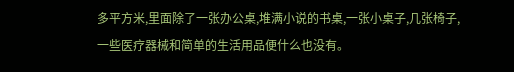多平方米,里面除了一张办公桌,堆满小说的书桌,一张小桌子,几张椅子,一些医疗器械和简单的生活用品便什么也没有。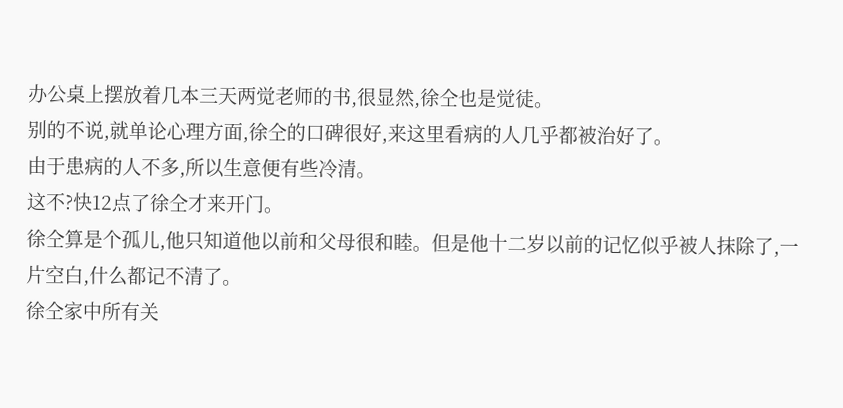办公桌上摆放着几本三天两觉老师的书,很显然,徐仝也是觉徒。
别的不说,就单论心理方面,徐仝的口碑很好,来这里看病的人几乎都被治好了。
由于患病的人不多,所以生意便有些冷清。
这不?快12点了徐仝才来开门。
徐仝算是个孤儿,他只知道他以前和父母很和睦。但是他十二岁以前的记忆似乎被人抹除了,一片空白,什么都记不清了。
徐仝家中所有关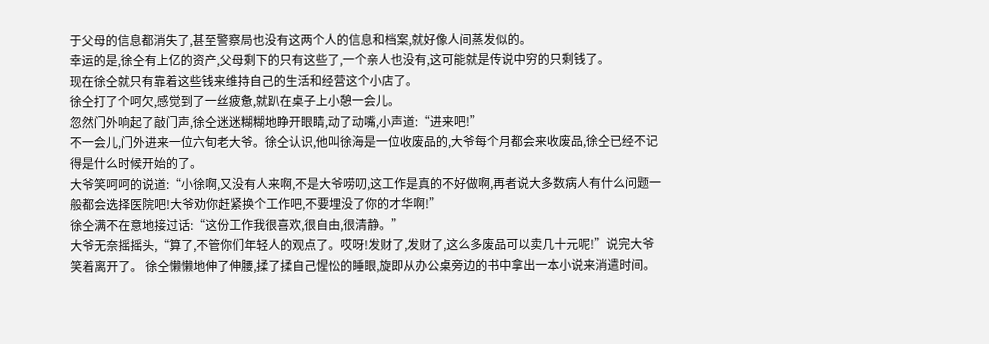于父母的信息都消失了,甚至警察局也没有这两个人的信息和档案,就好像人间蒸发似的。
幸运的是,徐仝有上亿的资产,父母剩下的只有这些了,一个亲人也没有,这可能就是传说中穷的只剩钱了。
现在徐仝就只有靠着这些钱来维持自己的生活和经营这个小店了。
徐仝打了个呵欠,感觉到了一丝疲惫,就趴在桌子上小憩一会儿。
忽然门外响起了敲门声,徐仝迷迷糊糊地睁开眼睛,动了动嘴,小声道:“进来吧!”
不一会儿,门外进来一位六旬老大爷。徐仝认识,他叫徐海是一位收废品的,大爷每个月都会来收废品,徐仝已经不记得是什么时候开始的了。
大爷笑呵呵的说道:“小徐啊,又没有人来啊,不是大爷唠叨,这工作是真的不好做啊,再者说大多数病人有什么问题一般都会选择医院吧!大爷劝你赶紧换个工作吧,不要埋没了你的才华啊!”
徐仝满不在意地接过话:“这份工作我很喜欢,很自由,很清静。”
大爷无奈摇摇头,“算了,不管你们年轻人的观点了。哎呀!发财了,发财了,这么多废品可以卖几十元呢!”说完大爷笑着离开了。 徐仝懒懒地伸了伸腰,揉了揉自己惺忪的睡眼,旋即从办公桌旁边的书中拿出一本小说来消遣时间。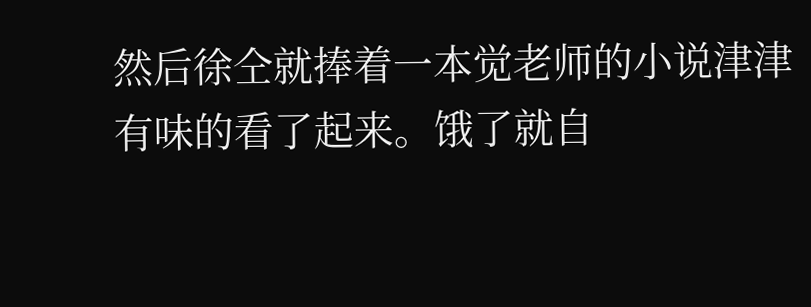然后徐仝就捧着一本觉老师的小说津津有味的看了起来。饿了就自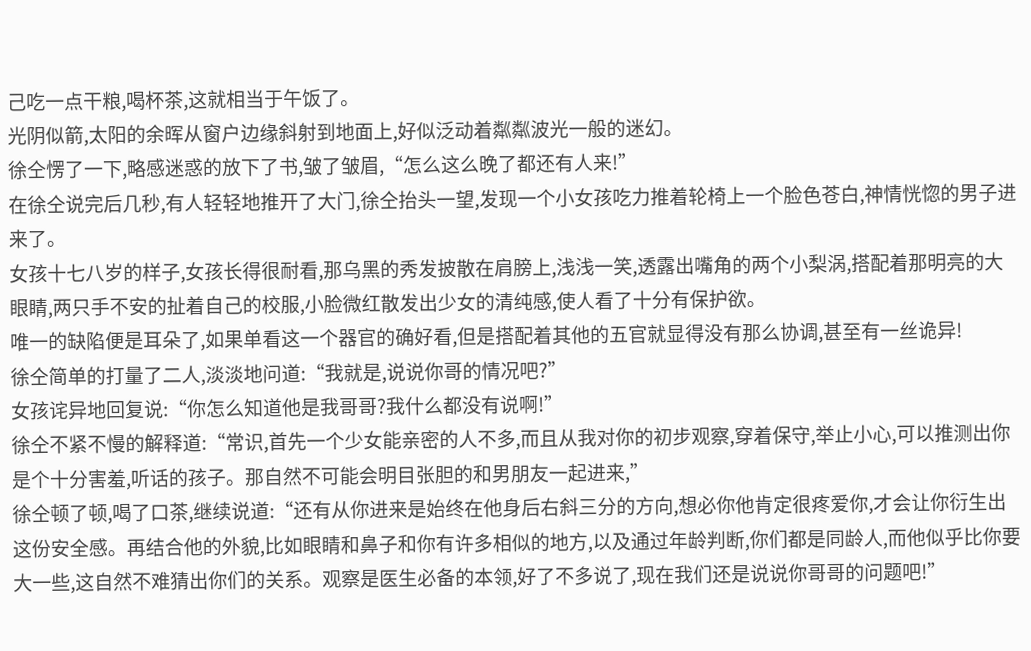己吃一点干粮,喝杯茶,这就相当于午饭了。
光阴似箭,太阳的余晖从窗户边缘斜射到地面上,好似泛动着粼粼波光一般的迷幻。
徐仝愣了一下,略感迷惑的放下了书,皱了皱眉,“怎么这么晚了都还有人来!”
在徐仝说完后几秒,有人轻轻地推开了大门,徐仝抬头一望,发现一个小女孩吃力推着轮椅上一个脸色苍白,神情恍惚的男子进来了。
女孩十七八岁的样子,女孩长得很耐看,那乌黑的秀发披散在肩膀上,浅浅一笑,透露出嘴角的两个小梨涡,搭配着那明亮的大眼睛,两只手不安的扯着自己的校服,小脸微红散发出少女的清纯感,使人看了十分有保护欲。
唯一的缺陷便是耳朵了,如果单看这一个器官的确好看,但是搭配着其他的五官就显得没有那么协调,甚至有一丝诡异!
徐仝简单的打量了二人,淡淡地问道:“我就是,说说你哥的情况吧?”
女孩诧异地回复说:“你怎么知道他是我哥哥?我什么都没有说啊!”
徐仝不紧不慢的解释道:“常识,首先一个少女能亲密的人不多,而且从我对你的初步观察,穿着保守,举止小心,可以推测出你是个十分害羞,听话的孩子。那自然不可能会明目张胆的和男朋友一起进来,”
徐仝顿了顿,喝了口茶,继续说道:“还有从你进来是始终在他身后右斜三分的方向,想必你他肯定很疼爱你,才会让你衍生出这份安全感。再结合他的外貌,比如眼睛和鼻子和你有许多相似的地方,以及通过年龄判断,你们都是同龄人,而他似乎比你要大一些,这自然不难猜出你们的关系。观察是医生必备的本领,好了不多说了,现在我们还是说说你哥哥的问题吧!”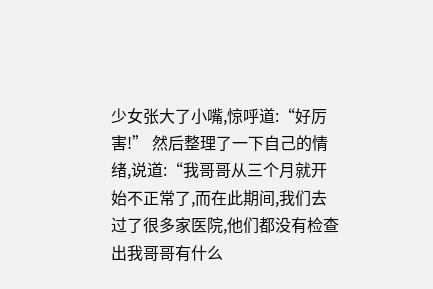少女张大了小嘴,惊呼道:“好厉害!” 然后整理了一下自己的情绪,说道:“我哥哥从三个月就开始不正常了,而在此期间,我们去过了很多家医院,他们都没有检查出我哥哥有什么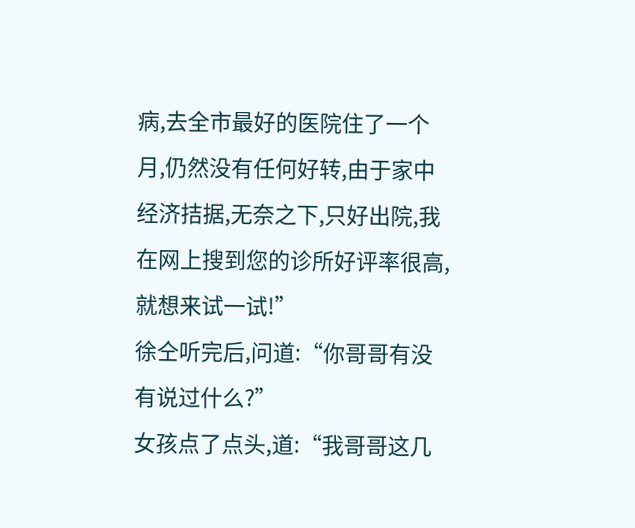病,去全市最好的医院住了一个月,仍然没有任何好转,由于家中经济拮据,无奈之下,只好出院,我在网上搜到您的诊所好评率很高,就想来试一试!”
徐仝听完后,问道:“你哥哥有没有说过什么?”
女孩点了点头,道:“我哥哥这几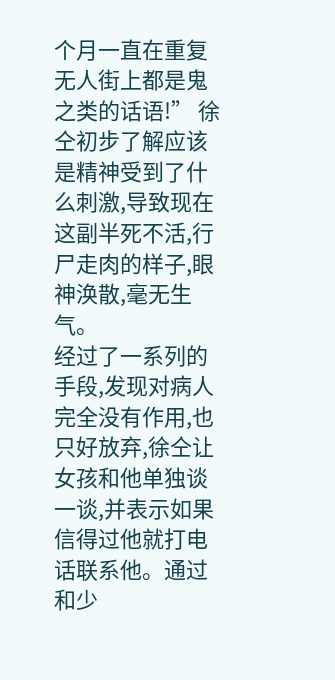个月一直在重复无人街上都是鬼之类的话语!” 徐仝初步了解应该是精神受到了什么刺激,导致现在这副半死不活,行尸走肉的样子,眼神涣散,毫无生气。
经过了一系列的手段,发现对病人完全没有作用,也只好放弃,徐仝让女孩和他单独谈一谈,并表示如果信得过他就打电话联系他。通过和少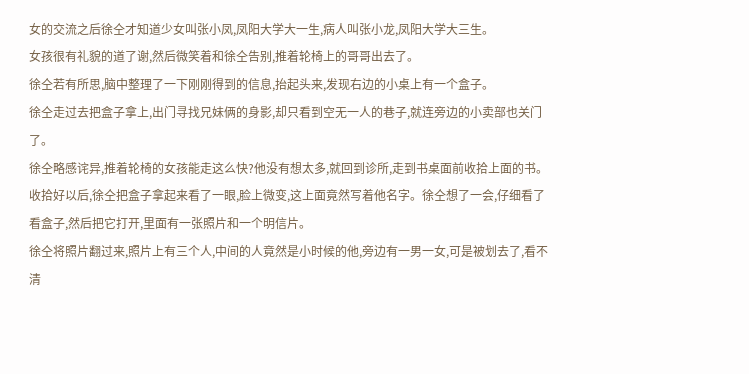女的交流之后徐仝才知道少女叫张小凤,凤阳大学大一生,病人叫张小龙,凤阳大学大三生。
女孩很有礼貌的道了谢,然后微笑着和徐仝告别,推着轮椅上的哥哥出去了。
徐仝若有所思,脑中整理了一下刚刚得到的信息,抬起头来,发现右边的小桌上有一个盒子。
徐仝走过去把盒子拿上,出门寻找兄妹俩的身影,却只看到空无一人的巷子,就连旁边的小卖部也关门了。
徐仝略感诧异,推着轮椅的女孩能走这么快?他没有想太多,就回到诊所,走到书桌面前收拾上面的书。
收拾好以后,徐仝把盒子拿起来看了一眼,脸上微变,这上面竟然写着他名字。徐仝想了一会,仔细看了看盒子,然后把它打开,里面有一张照片和一个明信片。
徐仝将照片翻过来,照片上有三个人,中间的人竟然是小时候的他,旁边有一男一女,可是被划去了,看不清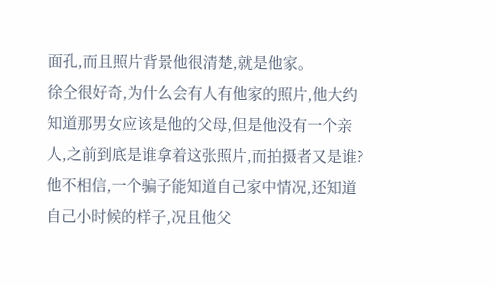面孔,而且照片背景他很清楚,就是他家。
徐仝很好奇,为什么会有人有他家的照片,他大约知道那男女应该是他的父母,但是他没有一个亲人,之前到底是谁拿着这张照片,而拍摄者又是谁?他不相信,一个骗子能知道自己家中情况,还知道自己小时候的样子,况且他父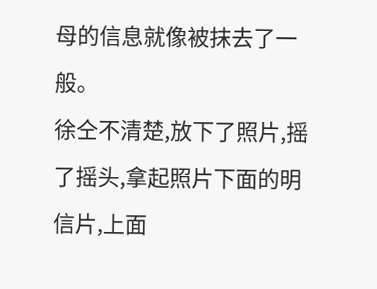母的信息就像被抹去了一般。
徐仝不清楚,放下了照片,摇了摇头,拿起照片下面的明信片,上面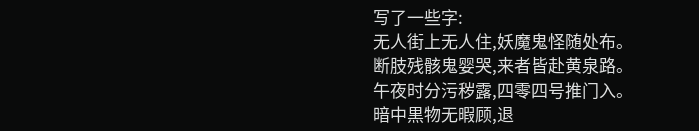写了一些字:
无人街上无人住,妖魔鬼怪随处布。
断肢残骸鬼婴哭,来者皆赴黄泉路。
午夜时分污秽露,四零四号推门入。
暗中黒物无暇顾,退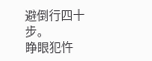避倒行四十步。
睁眼犯忤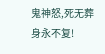鬼神怒,死无葬身永不复!